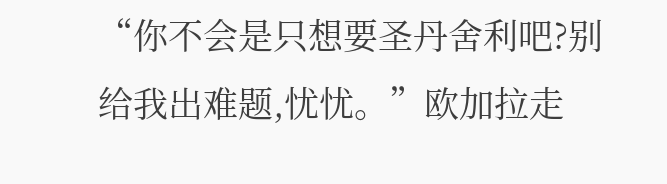“你不会是只想要圣丹舍利吧?别给我出难题,忧忧。”欧加拉走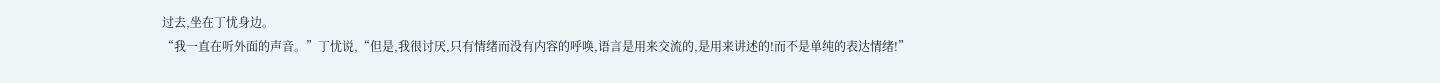过去,坐在丁忧身边。
“我一直在听外面的声音。”丁忧说,“但是,我很讨厌,只有情绪而没有内容的呼唤,语言是用来交流的,是用来讲述的!而不是单纯的表达情绪!”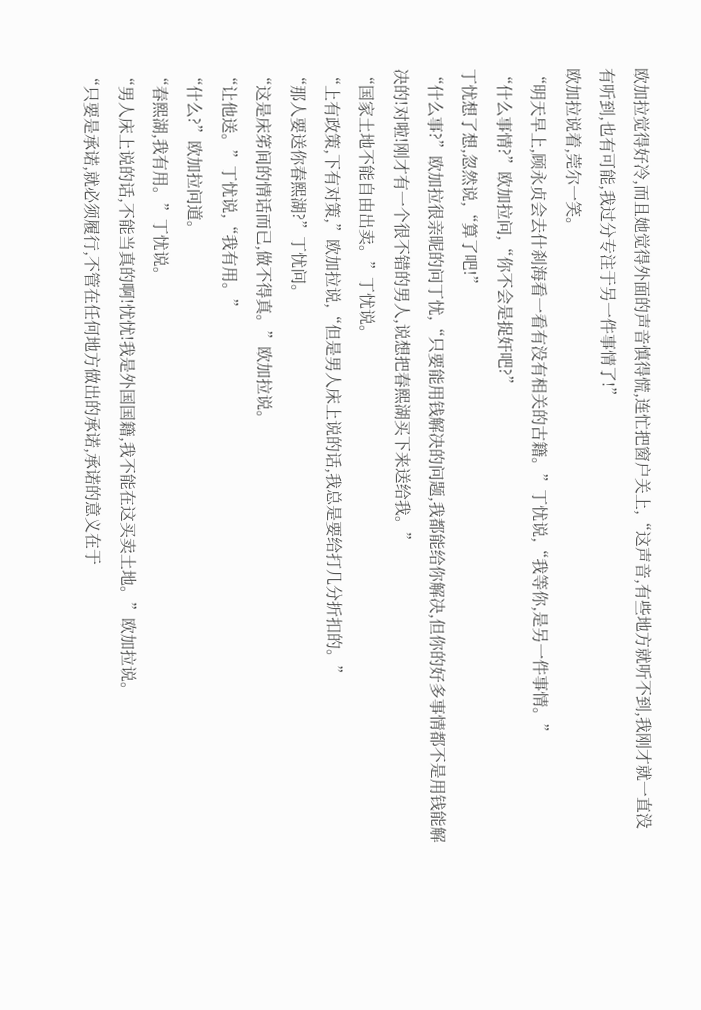欧加拉觉得好冷,而且她觉得外面的声音慎得慌,连忙把窗户关上,“这声音,有些地方就听不到,我刚才就一直没有听到,也有可能,我过分专注于另一件事情了!”
欧加拉说着,莞尔一笑。
“明天早上,顾永贞会去什刹海看一看有没有相关的古籍。”丁忧说,“我等你,是另一件事情。”
“什么事情?”欧加拉问,“你不会是捉奸吧?”
丁忧想了想,忽然说,“算了吧!”
“什么事?”欧加拉很亲昵的问丁忧,“只要能用钱解决的问题,我都能给你解决,但你的好多事情都不是用钱能解决的!对啦!刚才有一个很不错的男人,说想把春熙湖买下来送给我。”
“国家土地不能自由出卖。”丁忧说。
“上有政策,下有对策,”欧加拉说,“但是男人床上说的话,我总是要给打几分折扣的。”
“那人要送你春熙湖?”丁忧问。
“这是床笫间的情话而已,做不得真。”欧加拉说。
“让他送。”丁忧说,“我有用。”
“什么?”欧加拉问道。
“春熙湖,我有用。”丁忧说。
“男人床上说的话,不能当真的啊!忧忧!我是外国国籍,我不能在这买卖土地。”欧加拉说。
“只要是承诺,就必须履行,不管在任何地方做出的承诺,承诺的意义在于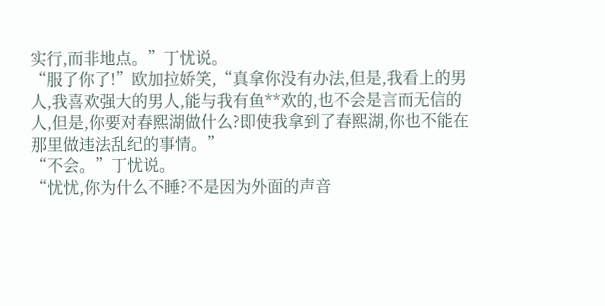实行,而非地点。”丁忧说。
“服了你了!”欧加拉娇笑,“真拿你没有办法,但是,我看上的男人,我喜欢强大的男人,能与我有鱼**欢的,也不会是言而无信的人,但是,你要对春熙湖做什么?即使我拿到了春熙湖,你也不能在那里做违法乱纪的事情。”
“不会。”丁忧说。
“忧忧,你为什么不睡?不是因为外面的声音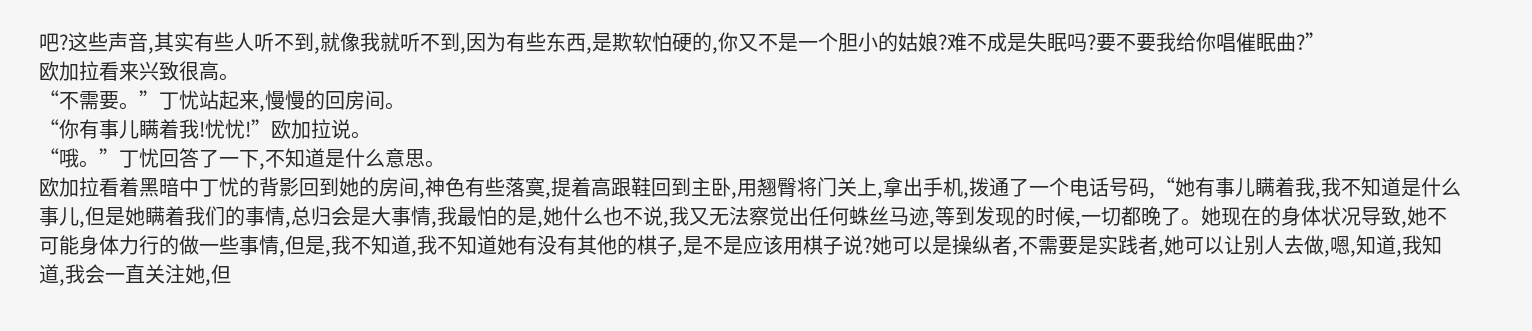吧?这些声音,其实有些人听不到,就像我就听不到,因为有些东西,是欺软怕硬的,你又不是一个胆小的姑娘?难不成是失眠吗?要不要我给你唱催眠曲?”
欧加拉看来兴致很高。
“不需要。”丁忧站起来,慢慢的回房间。
“你有事儿瞒着我!忧忧!”欧加拉说。
“哦。”丁忧回答了一下,不知道是什么意思。
欧加拉看着黑暗中丁忧的背影回到她的房间,神色有些落寞,提着高跟鞋回到主卧,用翘臀将门关上,拿出手机,拨通了一个电话号码,“她有事儿瞒着我,我不知道是什么事儿,但是她瞒着我们的事情,总归会是大事情,我最怕的是,她什么也不说,我又无法察觉出任何蛛丝马迹,等到发现的时候,一切都晚了。她现在的身体状况导致,她不可能身体力行的做一些事情,但是,我不知道,我不知道她有没有其他的棋子,是不是应该用棋子说?她可以是操纵者,不需要是实践者,她可以让别人去做,嗯,知道,我知道,我会一直关注她,但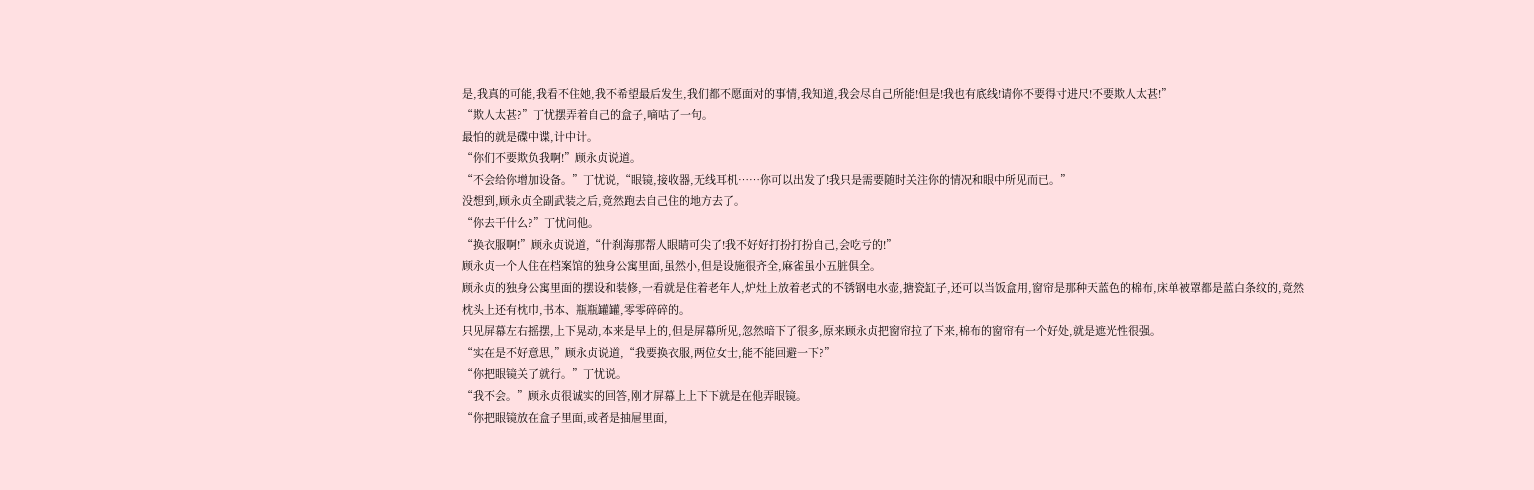是,我真的可能,我看不住她,我不希望最后发生,我们都不愿面对的事情,我知道,我会尽自己所能!但是!我也有底线!请你不要得寸进尺!不要欺人太甚!”
“欺人太甚?”丁忧摆弄着自己的盒子,嘀咕了一句。
最怕的就是碟中谍,计中计。
“你们不要欺负我啊!”顾永贞说道。
“不会给你增加设备。”丁忧说,“眼镜,接收器,无线耳机……你可以出发了!我只是需要随时关注你的情况和眼中所见而已。”
没想到,顾永贞全副武装之后,竟然跑去自己住的地方去了。
“你去干什么?”丁忧问他。
“换衣服啊!”顾永贞说道,“什刹海那帮人眼睛可尖了!我不好好打扮打扮自己,会吃亏的!”
顾永贞一个人住在档案馆的独身公寓里面,虽然小,但是设施很齐全,麻雀虽小五脏俱全。
顾永贞的独身公寓里面的摆设和装修,一看就是住着老年人,炉灶上放着老式的不锈钢电水壶,搪瓷缸子,还可以当饭盒用,窗帘是那种天蓝色的棉布,床单被罩都是蓝白条纹的,竟然枕头上还有枕巾,书本、瓶瓶罐罐,零零碎碎的。
只见屏幕左右摇摆,上下晃动,本来是早上的,但是屏幕所见,忽然暗下了很多,原来顾永贞把窗帘拉了下来,棉布的窗帘有一个好处,就是遮光性很强。
“实在是不好意思,”顾永贞说道,“我要换衣服,两位女士,能不能回避一下?”
“你把眼镜关了就行。”丁忧说。
“我不会。”顾永贞很诚实的回答,刚才屏幕上上下下就是在他弄眼镜。
“你把眼镜放在盒子里面,或者是抽屉里面,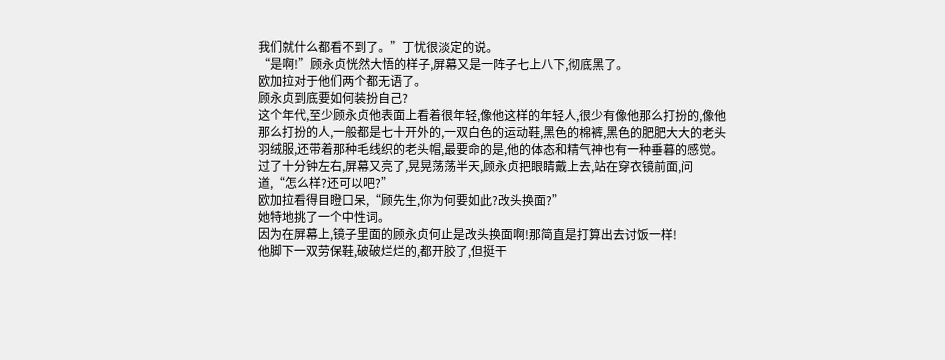我们就什么都看不到了。”丁忧很淡定的说。
“是啊!”顾永贞恍然大悟的样子,屏幕又是一阵子七上八下,彻底黑了。
欧加拉对于他们两个都无语了。
顾永贞到底要如何装扮自己?
这个年代,至少顾永贞他表面上看着很年轻,像他这样的年轻人,很少有像他那么打扮的,像他那么打扮的人,一般都是七十开外的,一双白色的运动鞋,黑色的棉裤,黑色的肥肥大大的老头羽绒服,还带着那种毛线织的老头帽,最要命的是,他的体态和精气神也有一种垂暮的感觉。
过了十分钟左右,屏幕又亮了,晃晃荡荡半天,顾永贞把眼睛戴上去,站在穿衣镜前面,问道,“怎么样?还可以吧?”
欧加拉看得目瞪口呆,“顾先生,你为何要如此?改头换面?”
她特地挑了一个中性词。
因为在屏幕上,镜子里面的顾永贞何止是改头换面啊!那简直是打算出去讨饭一样!
他脚下一双劳保鞋,破破烂烂的,都开胶了,但挺干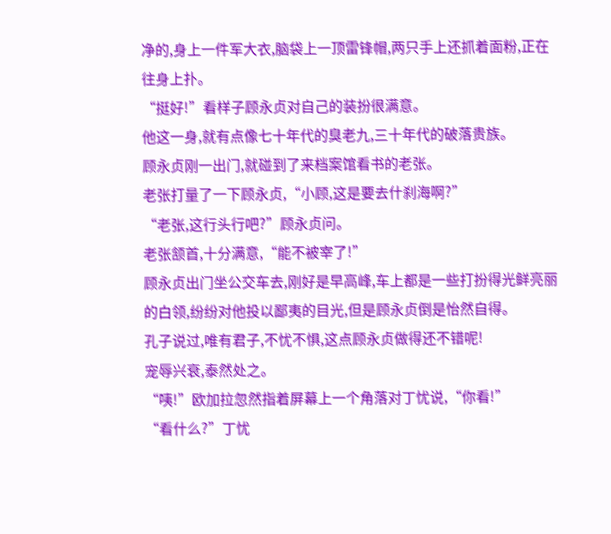净的,身上一件军大衣,脑袋上一顶雷锋帽,两只手上还抓着面粉,正在往身上扑。
“挺好!”看样子顾永贞对自己的装扮很满意。
他这一身,就有点像七十年代的臭老九,三十年代的破落贵族。
顾永贞刚一出门,就碰到了来档案馆看书的老张。
老张打量了一下顾永贞,“小顾,这是要去什刹海啊?”
“老张,这行头行吧?”顾永贞问。
老张颔首,十分满意,“能不被宰了!”
顾永贞出门坐公交车去,刚好是早高峰,车上都是一些打扮得光鲜亮丽的白领,纷纷对他投以鄙夷的目光,但是顾永贞倒是怡然自得。
孔子说过,唯有君子,不忧不惧,这点顾永贞做得还不错呢!
宠辱兴衰,泰然处之。
“咦!”欧加拉忽然指着屏幕上一个角落对丁忧说,“你看!”
“看什么?”丁忧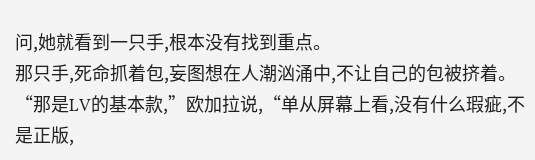问,她就看到一只手,根本没有找到重点。
那只手,死命抓着包,妄图想在人潮汹涌中,不让自己的包被挤着。
“那是LV的基本款,”欧加拉说,“单从屏幕上看,没有什么瑕疵,不是正版,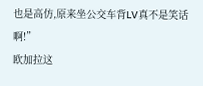也是高仿,原来坐公交车背LV真不是笑话啊!”
欧加拉这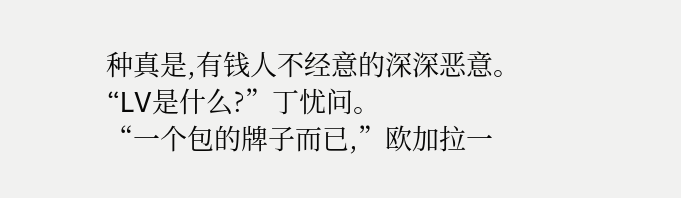种真是,有钱人不经意的深深恶意。
“LV是什么?”丁忧问。
“一个包的牌子而已,”欧加拉一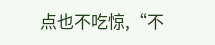点也不吃惊,“不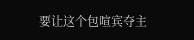要让这个包喧宾夺主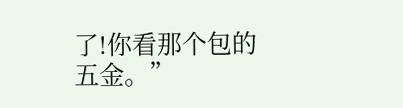了!你看那个包的五金。”